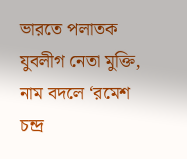ভারতে পলাতক যুবলীগ নেতা মুক্তি, নাম বদলে ‘রমেশ চন্দ্র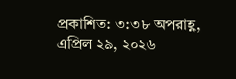প্রকাশিত: ৩:৩৮ অপরাহ্ণ, এপ্রিল ২৯, ২০২৬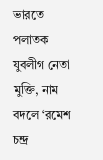ভারতে পলাতক যুবলীগ নেতা মুক্তি, নাম বদলে ‘রমেশ চন্দ্র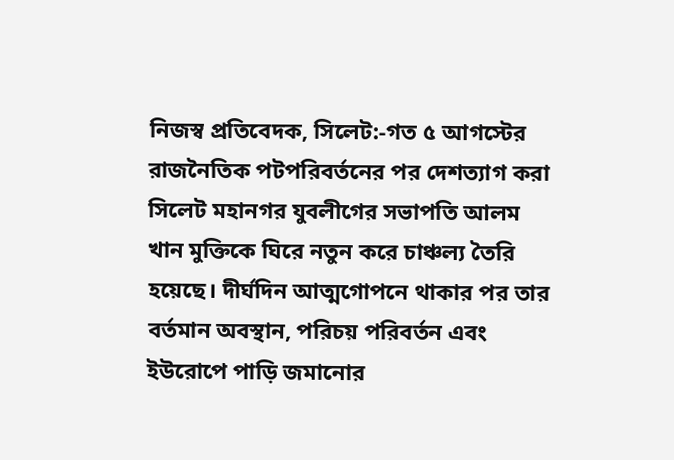নিজস্ব প্রতিবেদক, সিলেট:-গত ৫ আগস্টের রাজনৈতিক পটপরিবর্তনের পর দেশত্যাগ করা সিলেট মহানগর যুবলীগের সভাপতি আলম খান মুক্তিকে ঘিরে নতুন করে চাঞ্চল্য তৈরি হয়েছে। দীর্ঘদিন আত্মগোপনে থাকার পর তার বর্তমান অবস্থান, পরিচয় পরিবর্তন এবং ইউরোপে পাড়ি জমানোর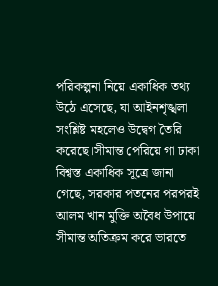পরিকল্পনা নিয়ে একাধিক তথ্য উঠে এসেছে, যা আইনশৃঙ্খলা সংশ্লিষ্ট মহলেও উদ্বেগ তৈরি করেছে।সীমান্ত পেরিয়ে গা ঢাকা বিশ্বস্ত একাধিক সূত্রে জানা গেছে, সরকার পতনের পরপরই আলম খান মুক্তি অবৈধ উপায়ে সীমান্ত অতিক্রম করে ভারতে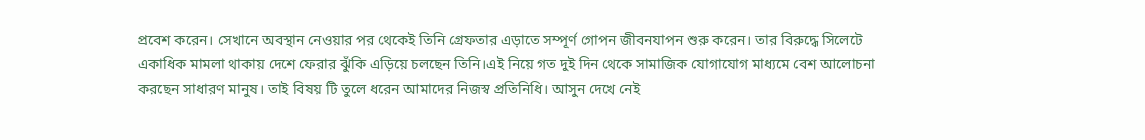প্রবেশ করেন। সেখানে অবস্থান নেওয়ার পর থেকেই তিনি গ্রেফতার এড়াতে সম্পূর্ণ গোপন জীবনযাপন শুরু করেন। তার বিরুদ্ধে সিলেটে একাধিক মামলা থাকায় দেশে ফেরার ঝুঁকি এড়িয়ে চলছেন তিনি।এই নিয়ে গত দুই দিন থেকে সামাজিক যোগাযোগ মাধ্যমে বেশ আলোচনা করছেন সাধারণ মানুষ। তাই বিষয় টি তুলে ধরেন আমাদের নিজস্ব প্রতিনিধি। আসুন দেখে নেই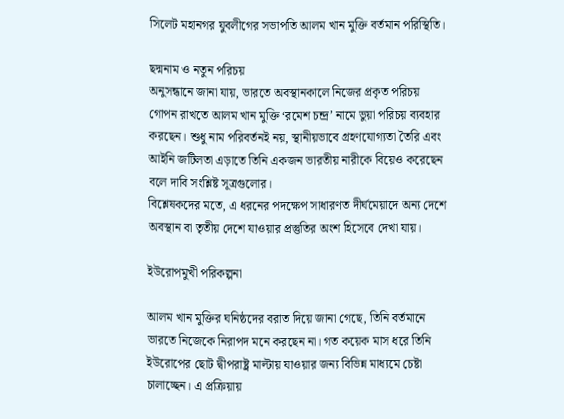সিলেট মহানগর যুবলীগের সভাপতি আলম খান মুক্তি বর্তমান পরিস্থিতি।

ছদ্মনাম ও নতুন পরিচয়
অনুসন্ধানে জানা যায়, ভারতে অবস্থানকালে নিজের প্রকৃত পরিচয় গোপন রাখতে আলম খান মুক্তি ‘রমেশ চন্দ্র’ নামে ভুয়া পরিচয় ব্যবহার করছেন। শুধু নাম পরিবর্তনই নয়, স্থানীয়ভাবে গ্রহণযোগ্যতা তৈরি এবং আইনি জটিলতা এড়াতে তিনি একজন ভারতীয় নারীকে বিয়েও করেছেন বলে দাবি সংশ্লিষ্ট সূত্রগুলোর।
বিশ্লেষকদের মতে, এ ধরনের পদক্ষেপ সাধারণত দীর্ঘমেয়াদে অন্য দেশে অবস্থান বা তৃতীয় দেশে যাওয়ার প্রস্তুতির অংশ হিসেবে দেখা যায়।

ইউরোপমুখী পরিকল্পনা

আলম খান মুক্তির ঘনিষ্ঠদের বরাত দিয়ে জানা গেছে, তিনি বর্তমানে ভারতে নিজেকে নিরাপদ মনে করছেন না। গত কয়েক মাস ধরে তিনি ইউরোপের ছোট দ্বীপরাষ্ট্র মাল্টায় যাওয়ার জন্য বিভিন্ন মাধ্যমে চেষ্টা চালাচ্ছেন। এ প্রক্রিয়ায়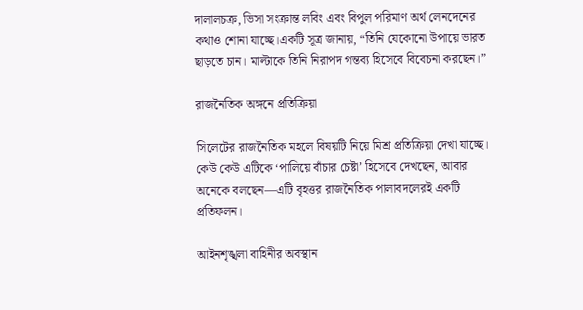দালালচক্র, ভিসা সংক্রান্ত লবিং এবং বিপুল পরিমাণ অর্থ লেনদেনের কথাও শোনা যাচ্ছে।একটি সূত্র জানায়, “তিনি যেকোনো উপায়ে ভারত ছাড়তে চান। মাল্টাকে তিনি নিরাপদ গন্তব্য হিসেবে বিবেচনা করছেন।”

রাজনৈতিক অঙ্গনে প্রতিক্রিয়া

সিলেটের রাজনৈতিক মহলে বিষয়টি নিয়ে মিশ্র প্রতিক্রিয়া দেখা যাচ্ছে। কেউ কেউ এটিকে ‘পালিয়ে বাঁচার চেষ্টা’ হিসেবে দেখছেন, আবার অনেকে বলছেন—এটি বৃহত্তর রাজনৈতিক পালাবদলেরই একটি প্রতিফলন।

আইনশৃঙ্খলা বাহিনীর অবস্থান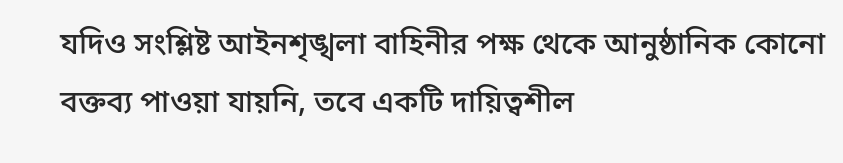যদিও সংশ্লিষ্ট আইনশৃঙ্খলা বাহিনীর পক্ষ থেকে আনুষ্ঠানিক কোনো বক্তব্য পাওয়া যায়নি, তবে একটি দায়িত্বশীল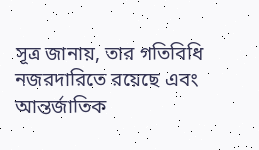সূত্র জানায়, তার গতিবিধি নজরদারিতে রয়েছে এবং আন্তর্জাতিক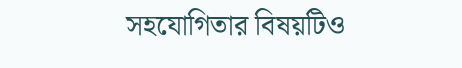সহযোগিতার বিষয়টিও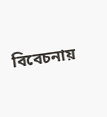বিবেচনায়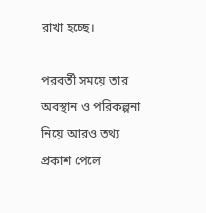রাখা হচ্ছে।

পরবর্তী সময়ে তার অবস্থান ও পরিকল্পনা নিয়ে আরও তথ্য প্রকাশ পেলে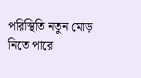পরিস্থিতি নতুন মোড় নিতে পারে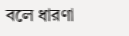বলে ধারণা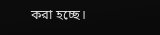করা হচ্ছে।